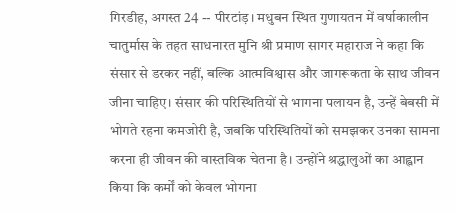गिरडीह, अगस्त 24 -- पीरटांड़। मधुबन स्थित गुणायतन में वर्षाकालीन चातुर्मास के तहत साधनारत मुनि श्री प्रमाण सागर महाराज ने कहा कि संसार से डरकर नहीं, बल्कि आत्मविश्वास और जागरूकता के साथ जीवन जीना चाहिए। संसार की परिस्थितियों से भागना पलायन है, उन्हें बेबसी में भोगते रहना कमजोरी है, जबकि परिस्थितियों को समझकर उनका सामना करना ही जीवन की वास्तविक चेतना है। उन्होंने श्रद्धालुओं का आह्वान किया कि कर्मों को केवल भोगना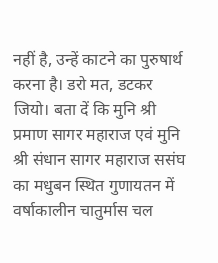नहीं है, उन्हें काटने का पुरुषार्थ करना है। डरो मत, डटकर जियो। बता दें कि मुनि श्री प्रमाण सागर महाराज एवं मुनि श्री संधान सागर महाराज ससंघ का मधुबन स्थित गुणायतन में वर्षाकालीन चातुर्मास चल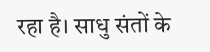रहा है। साधु संतों के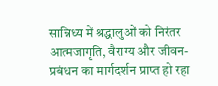सान्निध्य में श्रद्धालुओं को निरंतर आत्मजागृति, वैराग्य और जीवन-प्रबंधन का मार्गदर्शन प्राप्त हो रहा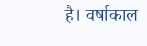है। वर्षाकाल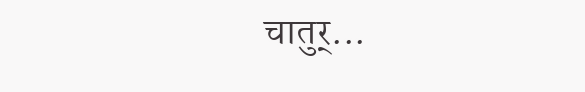चातुर्...